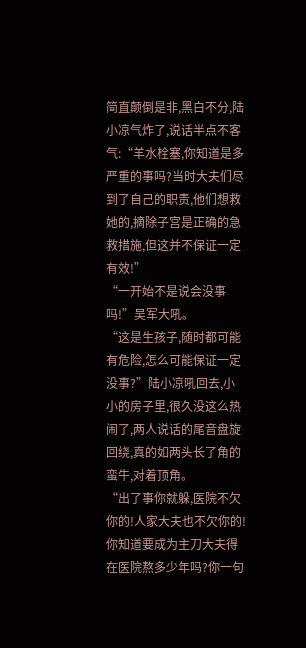简直颠倒是非,黑白不分,陆小凉气炸了,说话半点不客气:“羊水栓塞,你知道是多严重的事吗?当时大夫们尽到了自己的职责,他们想救她的,摘除子宫是正确的急救措施,但这并不保证一定有效!”
“一开始不是说会没事吗!”吴军大吼。
“这是生孩子,随时都可能有危险,怎么可能保证一定没事?”陆小凉吼回去,小小的房子里,很久没这么热闹了,两人说话的尾音盘旋回绕,真的如两头长了角的蛮牛,对着顶角。
“出了事你就躲,医院不欠你的!人家大夫也不欠你的!你知道要成为主刀大夫得在医院熬多少年吗?你一句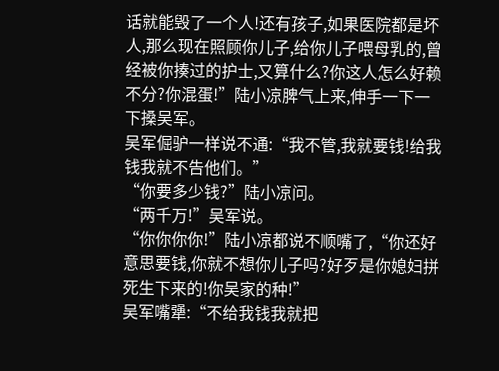话就能毁了一个人!还有孩子,如果医院都是坏人,那么现在照顾你儿子,给你儿子喂母乳的,曾经被你揍过的护士,又算什么?你这人怎么好赖不分?你混蛋!”陆小凉脾气上来,伸手一下一下搡吴军。
吴军倔驴一样说不通:“我不管,我就要钱!给我钱我就不告他们。”
“你要多少钱?”陆小凉问。
“两千万!”吴军说。
“你你你你!”陆小凉都说不顺嘴了,“你还好意思要钱,你就不想你儿子吗?好歹是你媳妇拼死生下来的!你吴家的种!”
吴军嘴犟:“不给我钱我就把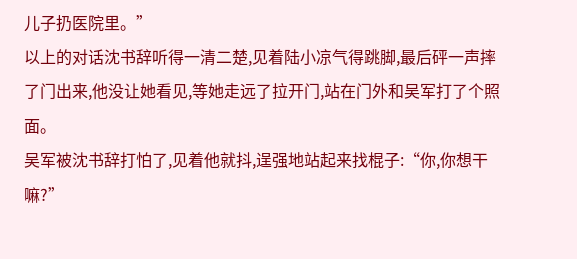儿子扔医院里。”
以上的对话沈书辞听得一清二楚,见着陆小凉气得跳脚,最后砰一声摔了门出来,他没让她看见,等她走远了拉开门,站在门外和吴军打了个照面。
吴军被沈书辞打怕了,见着他就抖,逞强地站起来找棍子:“你,你想干嘛?”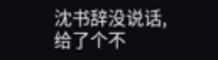沈书辞没说话,给了个不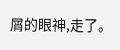屑的眼神,走了。